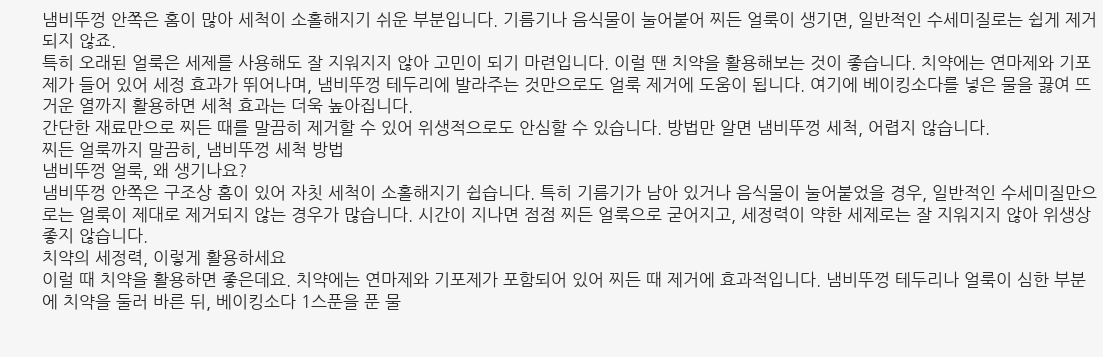냄비뚜껑 안쪽은 홈이 많아 세척이 소홀해지기 쉬운 부분입니다. 기름기나 음식물이 눌어붙어 찌든 얼룩이 생기면, 일반적인 수세미질로는 쉽게 제거되지 않죠.
특히 오래된 얼룩은 세제를 사용해도 잘 지워지지 않아 고민이 되기 마련입니다. 이럴 땐 치약을 활용해보는 것이 좋습니다. 치약에는 연마제와 기포제가 들어 있어 세정 효과가 뛰어나며, 냄비뚜껑 테두리에 발라주는 것만으로도 얼룩 제거에 도움이 됩니다. 여기에 베이킹소다를 넣은 물을 끓여 뜨거운 열까지 활용하면 세척 효과는 더욱 높아집니다.
간단한 재료만으로 찌든 때를 말끔히 제거할 수 있어 위생적으로도 안심할 수 있습니다. 방법만 알면 냄비뚜껑 세척, 어렵지 않습니다.
찌든 얼룩까지 말끔히, 냄비뚜껑 세척 방법
냄비뚜껑 얼룩, 왜 생기나요?
냄비뚜껑 안쪽은 구조상 홈이 있어 자칫 세척이 소홀해지기 쉽습니다. 특히 기름기가 남아 있거나 음식물이 눌어붙었을 경우, 일반적인 수세미질만으로는 얼룩이 제대로 제거되지 않는 경우가 많습니다. 시간이 지나면 점점 찌든 얼룩으로 굳어지고, 세정력이 약한 세제로는 잘 지워지지 않아 위생상 좋지 않습니다.
치약의 세정력, 이렇게 활용하세요
이럴 때 치약을 활용하면 좋은데요. 치약에는 연마제와 기포제가 포함되어 있어 찌든 때 제거에 효과적입니다. 냄비뚜껑 테두리나 얼룩이 심한 부분에 치약을 둘러 바른 뒤, 베이킹소다 1스푼을 푼 물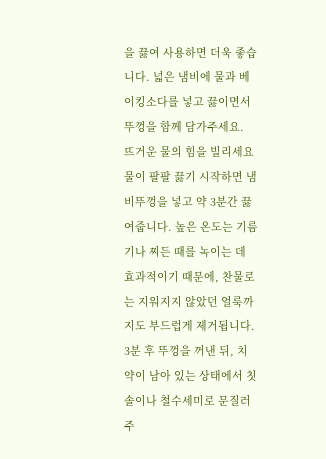을 끓여 사용하면 더욱 좋습니다. 넓은 냄비에 물과 베이킹소다를 넣고 끓이면서 뚜껑을 함께 담가주세요.
뜨거운 물의 힘을 빌리세요
물이 팔팔 끓기 시작하면 냄비뚜껑을 넣고 약 3분간 끓여줍니다. 높은 온도는 기름기나 찌든 때를 녹이는 데 효과적이기 때문에, 찬물로는 지워지지 않았던 얼룩까지도 부드럽게 제거됩니다. 3분 후 뚜껑을 꺼낸 뒤, 치약이 남아 있는 상태에서 칫솔이나 철수세미로 문질러주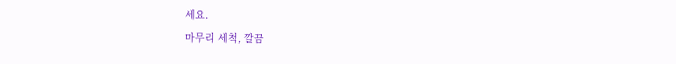세요.
마무리 세척, 깔끔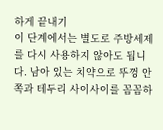하게 끝내기
이 단계에서는 별도로 주방세제를 다시 사용하지 않아도 됩니다. 남아 있는 치약으로 뚜껑 안쪽과 테두리 사이사이를 꼼꼼하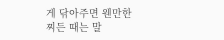게 닦아주면 웬만한 찌든 때는 말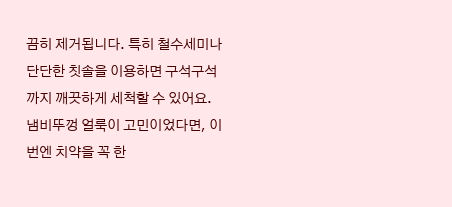끔히 제거됩니다. 특히 철수세미나 단단한 칫솔을 이용하면 구석구석까지 깨끗하게 세척할 수 있어요. 냄비뚜껑 얼룩이 고민이었다면, 이번엔 치약을 꼭 한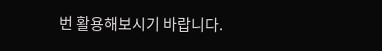번 활용해보시기 바랍니다.